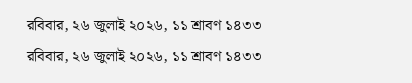রবিবার, ২৬ জুলাই ২০২৬, ১১ শ্রাবণ ১৪৩৩
রবিবার, ২৬ জুলাই ২০২৬, ১১ শ্রাবণ ১৪৩৩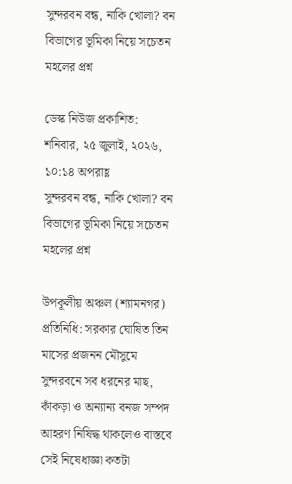সুন্দরবন বন্ধ, নাকি খোলা? বন বিভাগের ভূমিকা নিয়ে সচেতন মহলের প্রশ্ন

ডেস্ক নিউজ প্রকাশিত: শনিবার, ২৫ জুলাই, ২০২৬, ১০:১৪ অপরাহ্ণ
সুন্দরবন বন্ধ, নাকি খোলা? বন বিভাগের ভূমিকা নিয়ে সচেতন মহলের প্রশ্ন

উপকূলীয় অঞ্চল (শ্যামনগর) প্রতিনিধি: সরকার ঘোষিত তিন মাসের প্রজনন মৌসুমে সুন্দরবনে সব ধরনের মাছ, কাঁকড়া ও অন্যান্য বনজ সম্পদ আহরণ নিষিদ্ধ থাকলেও বাস্তবে সেই নিষেধাজ্ঞা কতটা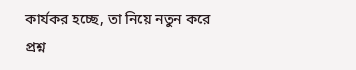কার্যকর হচ্ছে, তা নিয়ে নতুন করে প্রশ্ন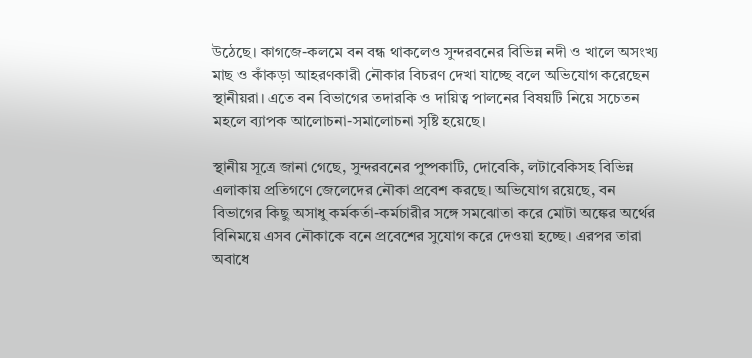উঠেছে। কাগজে-কলমে বন বন্ধ থাকলেও সুন্দরবনের বিভিন্ন নদী ও খালে অসংখ্য মাছ ও কাঁকড়া আহরণকারী নৌকার বিচরণ দেখা যাচ্ছে বলে অভিযোগ করেছেন স্থানীয়রা। এতে বন বিভাগের তদারকি ও দায়িত্ব পালনের বিষয়টি নিয়ে সচেতন মহলে ব্যাপক আলোচনা-সমালোচনা সৃষ্টি হয়েছে।

স্থানীয় সূত্রে জানা গেছে, সুন্দরবনের পুষ্পকাটি, দোবেকি, লটাবেকিসহ বিভিন্ন এলাকায় প্রতিগণে জেলেদের নৌকা প্রবেশ করছে। অভিযোগ রয়েছে, বন বিভাগের কিছু অসাধু কর্মকর্তা-কর্মচারীর সঙ্গে সমঝোতা করে মোটা অঙ্কের অর্থের বিনিময়ে এসব নৌকাকে বনে প্রবেশের সুযোগ করে দেওয়া হচ্ছে। এরপর তারা অবাধে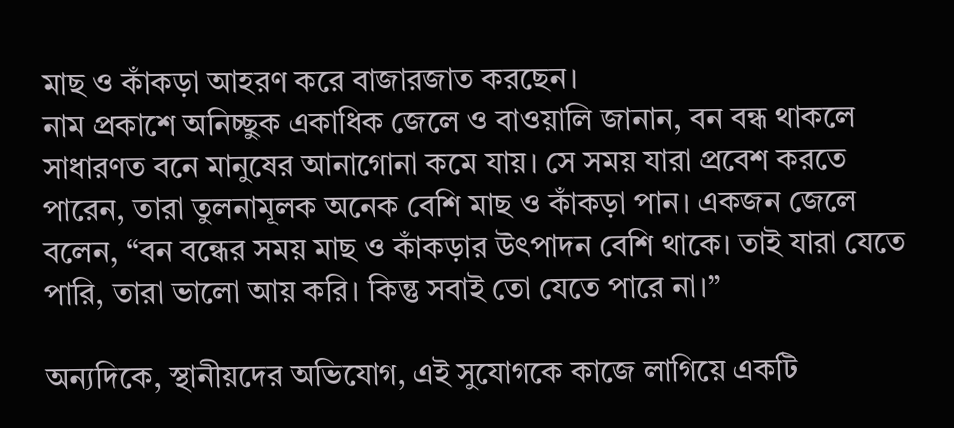মাছ ও কাঁকড়া আহরণ করে বাজারজাত করছেন।
নাম প্রকাশে অনিচ্ছুক একাধিক জেলে ও বাওয়ালি জানান, বন বন্ধ থাকলে সাধারণত বনে মানুষের আনাগোনা কমে যায়। সে সময় যারা প্রবেশ করতে পারেন, তারা তুলনামূলক অনেক বেশি মাছ ও কাঁকড়া পান। একজন জেলে বলেন, “বন বন্ধের সময় মাছ ও কাঁকড়ার উৎপাদন বেশি থাকে। তাই যারা যেতে পারি, তারা ভালো আয় করি। কিন্তু সবাই তো যেতে পারে না।”

অন্যদিকে, স্থানীয়দের অভিযোগ, এই সুযোগকে কাজে লাগিয়ে একটি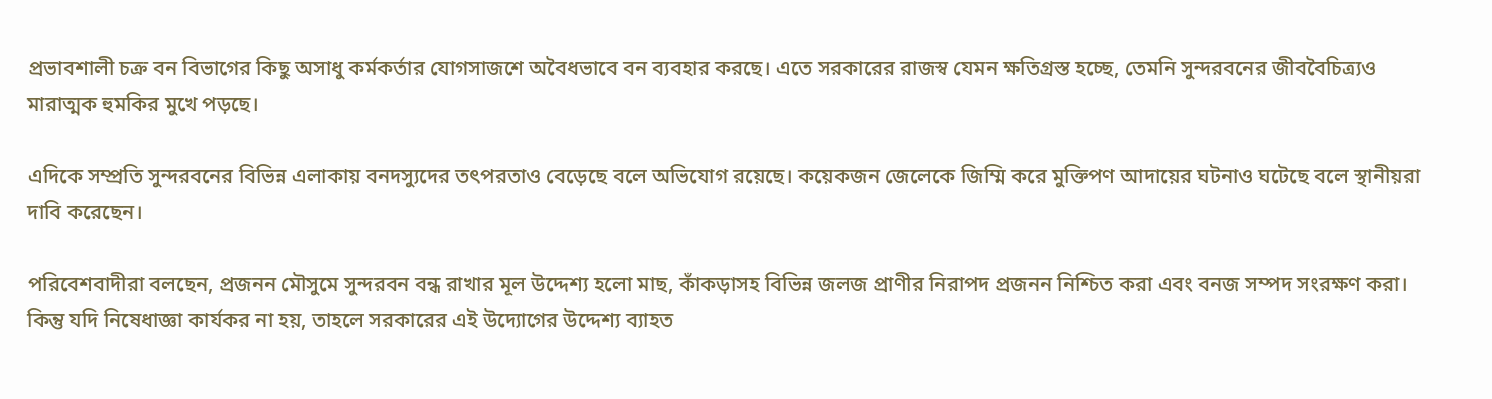প্রভাবশালী চক্র বন বিভাগের কিছু অসাধু কর্মকর্তার যোগসাজশে অবৈধভাবে বন ব্যবহার করছে। এতে সরকারের রাজস্ব যেমন ক্ষতিগ্রস্ত হচ্ছে, তেমনি সুন্দরবনের জীববৈচিত্র্যও মারাত্মক হুমকির মুখে পড়ছে।

এদিকে সম্প্রতি সুন্দরবনের বিভিন্ন এলাকায় বনদস্যুদের তৎপরতাও বেড়েছে বলে অভিযোগ রয়েছে। কয়েকজন জেলেকে জিম্মি করে মুক্তিপণ আদায়ের ঘটনাও ঘটেছে বলে স্থানীয়রা দাবি করেছেন।

পরিবেশবাদীরা বলছেন, প্রজনন মৌসুমে সুন্দরবন বন্ধ রাখার মূল উদ্দেশ্য হলো মাছ, কাঁকড়াসহ বিভিন্ন জলজ প্রাণীর নিরাপদ প্রজনন নিশ্চিত করা এবং বনজ সম্পদ সংরক্ষণ করা। কিন্তু যদি নিষেধাজ্ঞা কার্যকর না হয়, তাহলে সরকারের এই উদ্যোগের উদ্দেশ্য ব্যাহত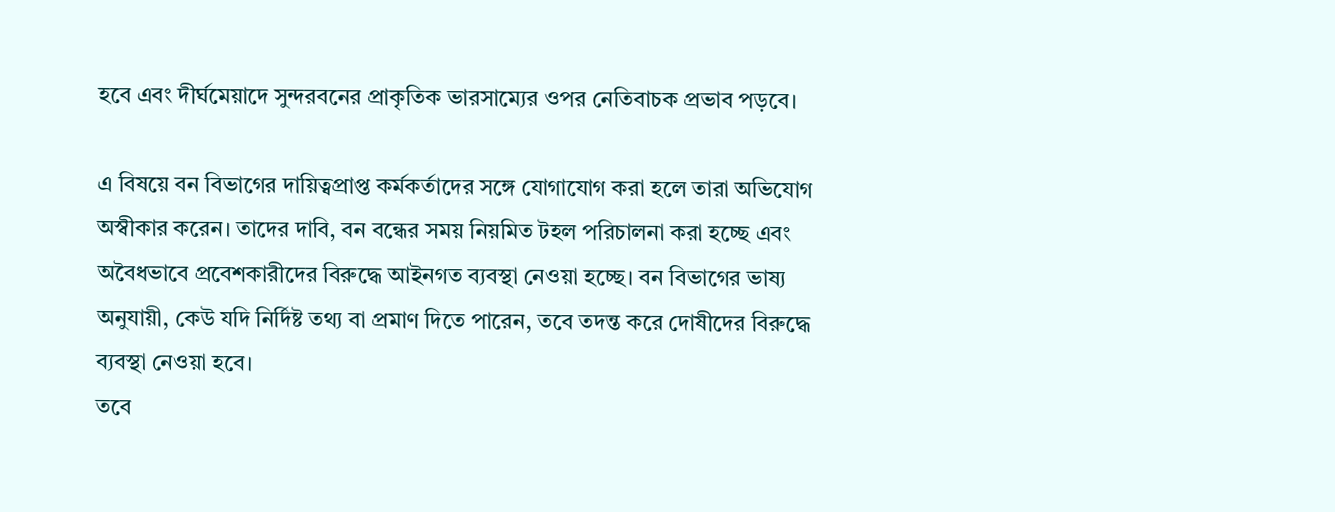হবে এবং দীর্ঘমেয়াদে সুন্দরবনের প্রাকৃতিক ভারসাম্যের ওপর নেতিবাচক প্রভাব পড়বে।

এ বিষয়ে বন বিভাগের দায়িত্বপ্রাপ্ত কর্মকর্তাদের সঙ্গে যোগাযোগ করা হলে তারা অভিযোগ অস্বীকার করেন। তাদের দাবি, বন বন্ধের সময় নিয়মিত টহল পরিচালনা করা হচ্ছে এবং অবৈধভাবে প্রবেশকারীদের বিরুদ্ধে আইনগত ব্যবস্থা নেওয়া হচ্ছে। বন বিভাগের ভাষ্য অনুযায়ী, কেউ যদি নির্দিষ্ট তথ্য বা প্রমাণ দিতে পারেন, তবে তদন্ত করে দোষীদের বিরুদ্ধে ব্যবস্থা নেওয়া হবে।
তবে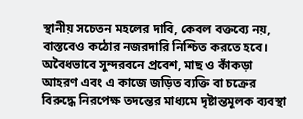স্থানীয় সচেতন মহলের দাবি, কেবল বক্তব্যে নয়, বাস্তবেও কঠোর নজরদারি নিশ্চিত করতে হবে। অবৈধভাবে সুন্দরবনে প্রবেশ, মাছ ও কাঁকড়া আহরণ এবং এ কাজে জড়িত ব্যক্তি বা চক্রের বিরুদ্ধে নিরপেক্ষ তদন্তের মাধ্যমে দৃষ্টান্তমূলক ব্যবস্থা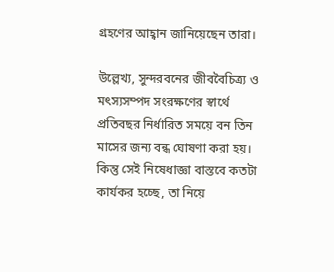গ্রহণের আহ্বান জানিয়েছেন তারা।

উল্লেখ্য, সুন্দরবনের জীববৈচিত্র্য ও মৎস্যসম্পদ সংরক্ষণের স্বার্থে প্রতিবছর নির্ধারিত সময়ে বন তিন মাসের জন্য বন্ধ ঘোষণা করা হয়। কিন্তু সেই নিষেধাজ্ঞা বাস্তবে কতটা কার্যকর হচ্ছে, তা নিয়ে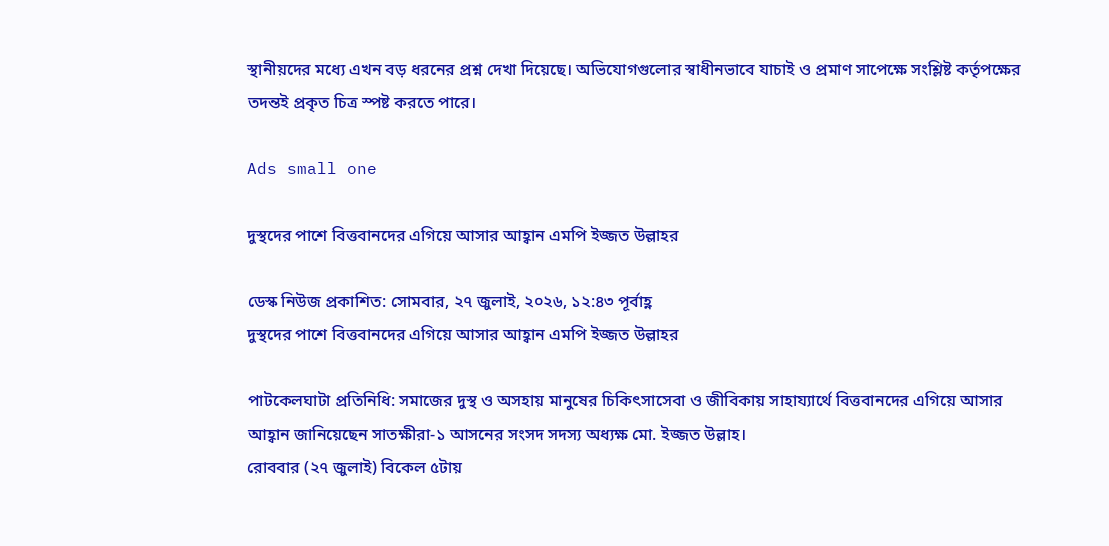স্থানীয়দের মধ্যে এখন বড় ধরনের প্রশ্ন দেখা দিয়েছে। অভিযোগগুলোর স্বাধীনভাবে যাচাই ও প্রমাণ সাপেক্ষে সংশ্লিষ্ট কর্তৃপক্ষের তদন্তই প্রকৃত চিত্র স্পষ্ট করতে পারে।

Ads small one

দুস্থদের পাশে বিত্তবানদের এগিয়ে আসার আহ্বান এমপি ইজ্জত উল্লাহর

ডেস্ক নিউজ প্রকাশিত: সোমবার, ২৭ জুলাই, ২০২৬, ১২:৪৩ পূর্বাহ্ণ
দুস্থদের পাশে বিত্তবানদের এগিয়ে আসার আহ্বান এমপি ইজ্জত উল্লাহর

পাটকেলঘাটা প্রতিনিধি: সমাজের দুস্থ ও অসহায় মানুষের চিকিৎসাসেবা ও জীবিকায় সাহায্যার্থে বিত্তবানদের এগিয়ে আসার আহ্বান জানিয়েছেন সাতক্ষীরা-১ আসনের সংসদ সদস্য অধ্যক্ষ মো. ইজ্জত উল্লাহ।
রোববার (২৭ জুলাই) বিকেল ৫টায়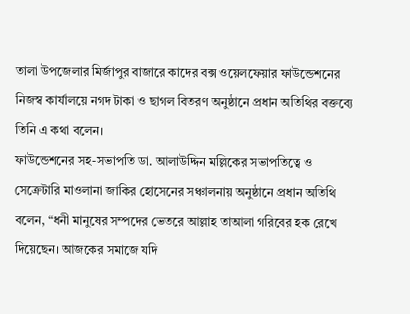তালা উপজেলার মির্জাপুর বাজারে কাদের বক্স ওয়েলফেয়ার ফাউন্ডেশনের নিজস্ব কার্যালয়ে নগদ টাকা ও ছাগল বিতরণ অনুষ্ঠানে প্রধান অতিথির বক্তব্যে তিনি এ কথা বলেন।
ফাউন্ডেশনের সহ-সভাপতি ডা. আলাউদ্দিন মল্লিকের সভাপতিত্বে ও সেক্রেটারি মাওলানা জাকির হোসেনের সঞ্চালনায় অনুষ্ঠানে প্রধান অতিথি বলেন, “ধনী মানুষের সম্পদের ভেতরে আল্লাহ তাআলা গরিবের হক রেখে দিয়েছেন। আজকের সমাজে যদি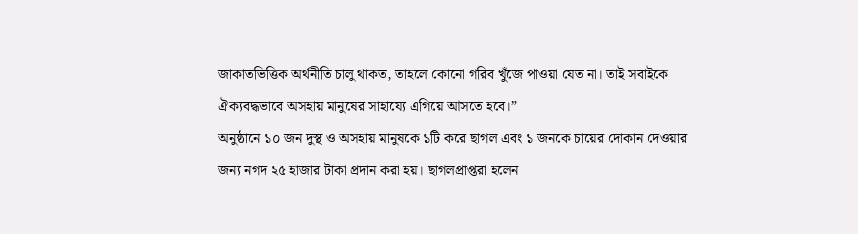জাকাতভিত্তিক অর্থনীতি চালু থাকত, তাহলে কোনো গরিব খুঁজে পাওয়া যেত না। তাই সবাইকে ঐক্যবদ্ধভাবে অসহায় মানুষের সাহায্যে এগিয়ে আসতে হবে।”
অনুষ্ঠানে ১০ জন দুস্থ ও অসহায় মানুষকে ১টি করে ছাগল এবং ১ জনকে চায়ের দোকান দেওয়ার জন্য নগদ ২৫ হাজার টাকা প্রদান করা হয়। ছাগলপ্রাপ্তরা হলেন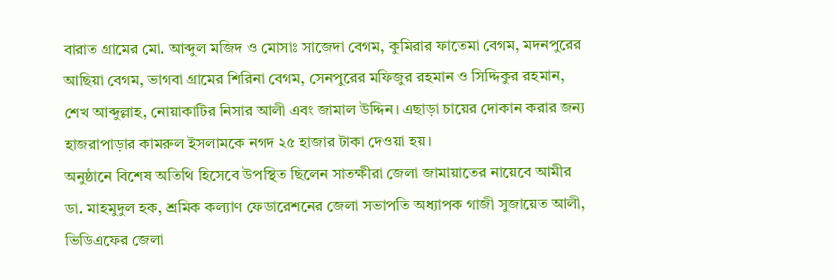বারাত গ্রামের মো. আব্দুল মজিদ ও মোসাঃ সাজেদা বেগম, কুমিরার ফাতেমা বেগম, মদনপুরের আছিয়া বেগম, ভাগবা গ্রামের শিরিনা বেগম, সেনপুরের মফিজুর রহমান ও সিদ্দিকুর রহমান, শেখ আব্দুল্লাহ, নোয়াকাটির নিসার আলী এবং জামাল উদ্দিন। এছাড়া চায়ের দোকান করার জন্য হাজরাপাড়ার কামরুল ইসলামকে নগদ ২৫ হাজার টাকা দেওয়া হয়।
অনুষ্ঠানে বিশেষ অতিথি হিসেবে উপস্থিত ছিলেন সাতক্ষীরা জেলা জামায়াতের নায়েবে আমীর ডা. মাহমুদুল হক, শ্রমিক কল্যাণ ফেডারেশনের জেলা সভাপতি অধ্যাপক গাজী সুজায়েত আলী, ভিডিএফের জেলা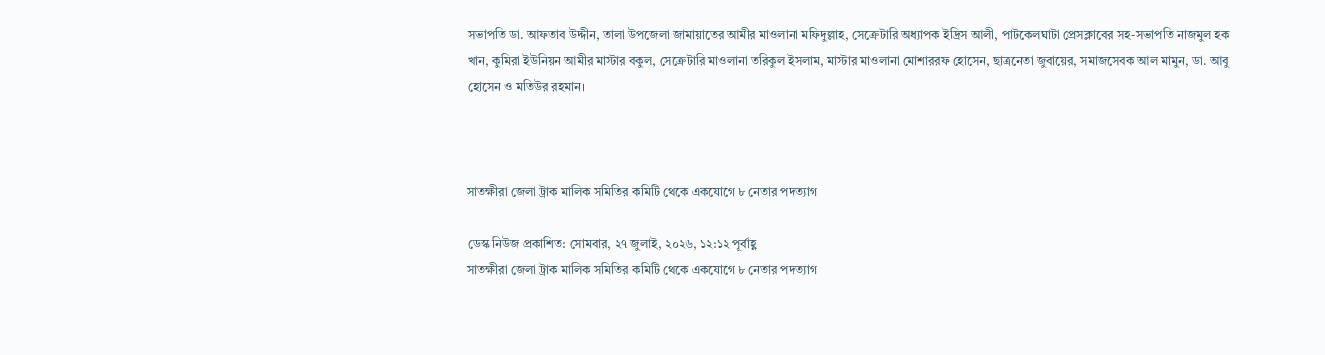সভাপতি ডা. আফতাব উদ্দীন, তালা উপজেলা জামায়াতের আমীর মাওলানা মফিদুল্লাহ, সেক্রেটারি অধ্যাপক ইদ্রিস আলী, পাটকেলঘাটা প্রেসক্লাবের সহ-সভাপতি নাজমুল হক খান, কুমিরা ইউনিয়ন আমীর মাস্টার বকুল, সেক্রেটারি মাওলানা তরিকুল ইসলাম, মাস্টার মাওলানা মোশাররফ হোসেন, ছাত্রনেতা জুবায়ের, সমাজসেবক আল মামুন, ডা. আবু হোসেন ও মতিউর রহমান।



সাতক্ষীরা জেলা ট্রাক মালিক সমিতির কমিটি থেকে একযোগে ৮ নেতার পদত্যাগ

ডেস্ক নিউজ প্রকাশিত: সোমবার, ২৭ জুলাই, ২০২৬, ১২:১২ পূর্বাহ্ণ
সাতক্ষীরা জেলা ট্রাক মালিক সমিতির কমিটি থেকে একযোগে ৮ নেতার পদত্যাগ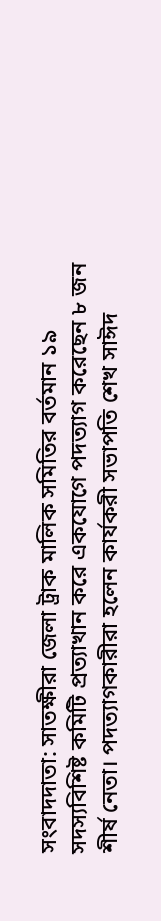সংবাদদাতা: সাতক্ষীরা জেলা ট্রাক মালিক সমিতির বর্তমান ১৯ সদস্যবিশিষ্ট কমিটি প্রত্যাখান করে একযোগে পদত্যাগ করেছেন ৮ জন শীর্ষ নেতা। পদত্যাগকারীরা হলেন কার্যকরী সভাপতি শেখ সাঈদ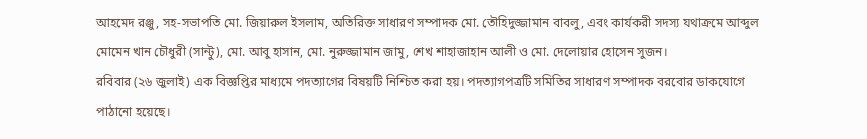আহমেদ রঞ্জু, সহ-সভাপতি মো. জিয়ারুল ইসলাম, অতিরিক্ত সাধারণ সম্পাদক মো. তৌহিদুজ্জামান বাবলু, এবং কার্যকরী সদস্য যথাক্রমে আব্দুল মোমেন খান চৌধুরী (সান্টু), মো. আবু হাসান, মো. নুরুজ্জামান জামু, শেখ শাহাজাহান আলী ও মো. দেলোয়ার হোসেন সুজন।
রবিবার (২৬ জুলাই) এক বিজ্ঞপ্তির মাধ্যমে পদত্যাগের বিষয়টি নিশ্চিত করা হয়। পদত্যাগপত্রটি সমিতির সাধারণ সম্পাদক বরবোর ডাকযোগে পাঠানো হয়েছে।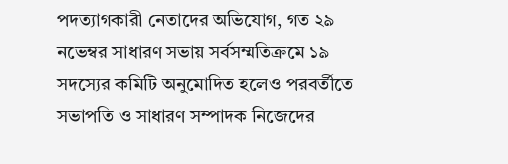পদত্যাগকারী নেতাদের অভিযোগ, গত ২৯ নভেম্বর সাধারণ সভায় সর্বসম্মতিক্রমে ১৯ সদস্যের কমিটি অনুমোদিত হলেও পরবর্তীতে সভাপতি ও সাধারণ সম্পাদক নিজেদের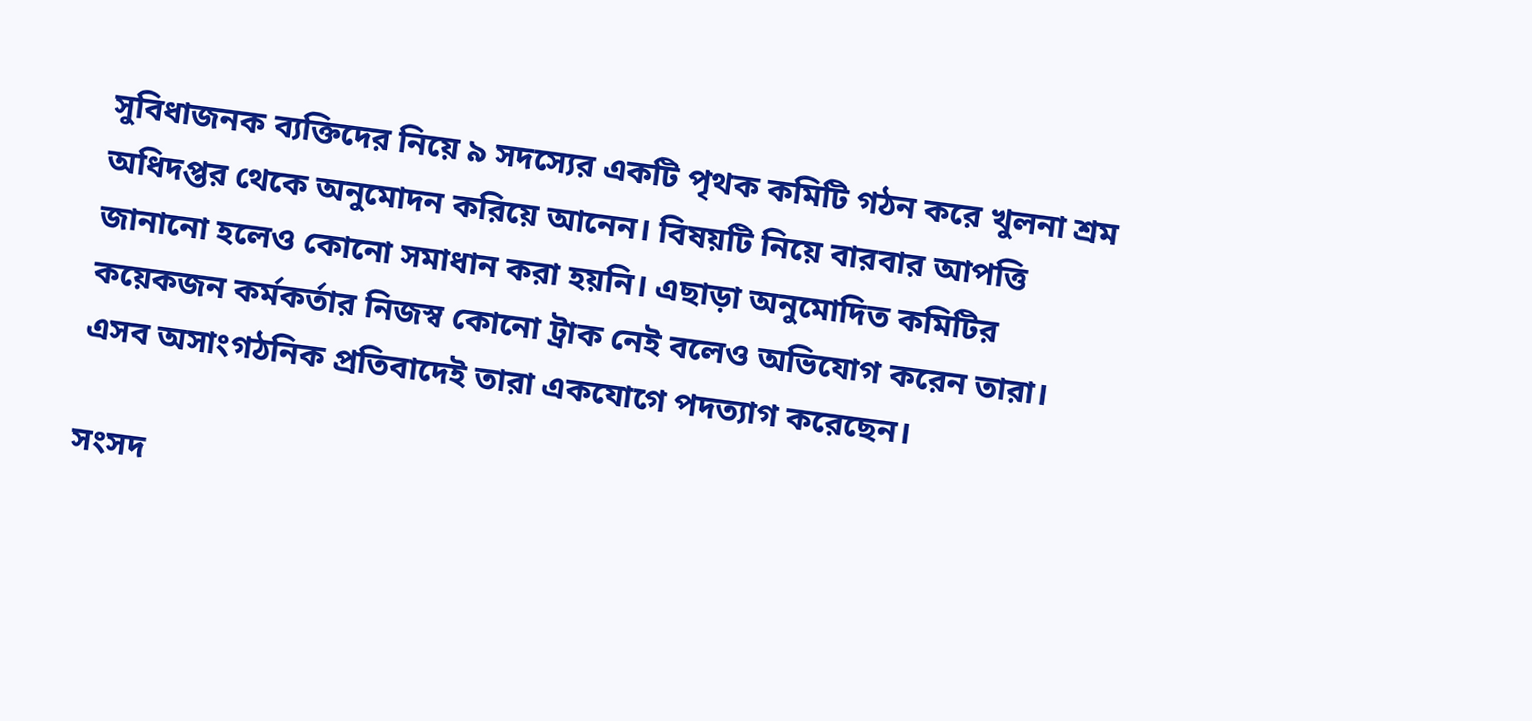সুবিধাজনক ব্যক্তিদের নিয়ে ৯ সদস্যের একটি পৃথক কমিটি গঠন করে খুলনা শ্রম অধিদপ্তর থেকে অনুমোদন করিয়ে আনেন। বিষয়টি নিয়ে বারবার আপত্তি জানানো হলেও কোনো সমাধান করা হয়নি। এছাড়া অনুমোদিত কমিটির কয়েকজন কর্মকর্তার নিজস্ব কোনো ট্রাক নেই বলেও অভিযোগ করেন তারা। এসব অসাংগঠনিক প্রতিবাদেই তারা একযোগে পদত্যাগ করেছেন।

সংসদ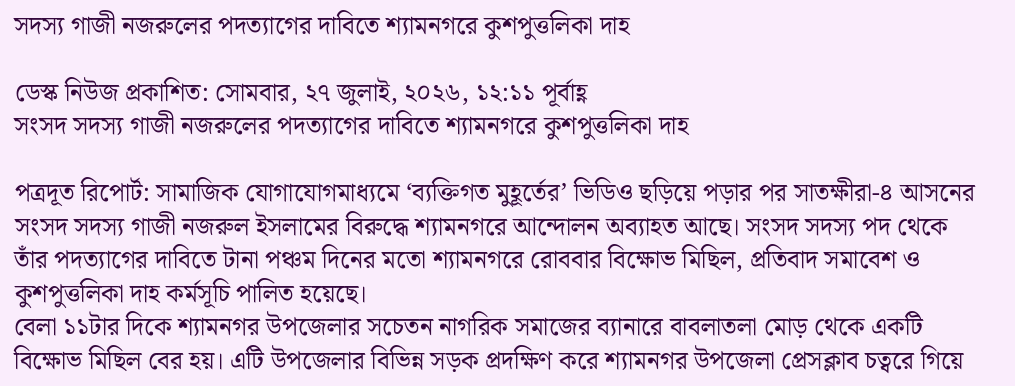সদস্য গাজী নজরুলের পদত্যাগের দাবিতে শ্যামনগরে কুশপুত্তলিকা দাহ

ডেস্ক নিউজ প্রকাশিত: সোমবার, ২৭ জুলাই, ২০২৬, ১২:১১ পূর্বাহ্ণ
সংসদ সদস্য গাজী নজরুলের পদত্যাগের দাবিতে শ্যামনগরে কুশপুত্তলিকা দাহ

পত্রদূত রিপোর্ট: সামাজিক যোগাযোগমাধ্যমে ‘ব্যক্তিগত মুহূর্তের’ ভিডিও ছড়িয়ে পড়ার পর সাতক্ষীরা-৪ আসনের সংসদ সদস্য গাজী নজরুল ইসলামের বিরুদ্ধে শ্যামনগরে আন্দোলন অব্যাহত আছে। সংসদ সদস্য পদ থেকে তাঁর পদত্যাগের দাবিতে টানা পঞ্চম দিনের মতো শ্যামনগরে রোববার বিক্ষোভ মিছিল, প্রতিবাদ সমাবেশ ও কুশপুত্তলিকা দাহ কর্মসূচি পালিত হয়েছে।
বেলা ১১টার দিকে শ্যামনগর উপজেলার সচেতন নাগরিক সমাজের ব্যানারে বাবলাতলা মোড় থেকে একটি বিক্ষোভ মিছিল বের হয়। এটি উপজেলার বিভিন্ন সড়ক প্রদক্ষিণ করে শ্যামনগর উপজেলা প্রেসক্লাব চত্বরে গিয়ে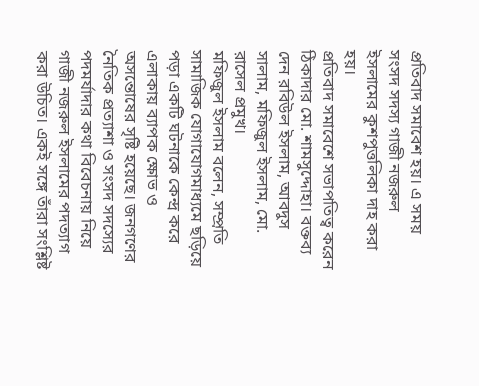প্রতিবাদ সমাবেশ হয়। এ সময় সংসদ সদস্য গাজী নজরুল ইসলামের কুশপুত্তলিকা দাহ করা হয়।
প্রতিবাদ সমাবেশে সভাপতিত্ব করেন ঠিকাদার মো. শামসুদ্দোহা। বক্তব্য দেন রবিউল ইসলাম, আবদুস সালাম, মফিজুল ইসলাম, মো. রাসেল প্রমুখ।
মফিজুল ইসলাম বলেন, সম্প্রতি সামাজিক যোগাযোগমাধ্যমে ছড়িয়ে পড়া একটি ঘটনাকে কেন্দ্র করে এলাকায় ব্যাপক ক্ষোভ ও অসন্তোষের সৃষ্টি হয়েছে। জনগণের নৈতিক প্রত্যাশা ও সংসদ সদস্যের পদমর্যাদার কথা বিবেচনায় নিয়ে গাজী নজরুল ইসলামের পদত্যাগ করা উচিত। একই সঙ্গে তাঁরা সংশ্লিষ্ট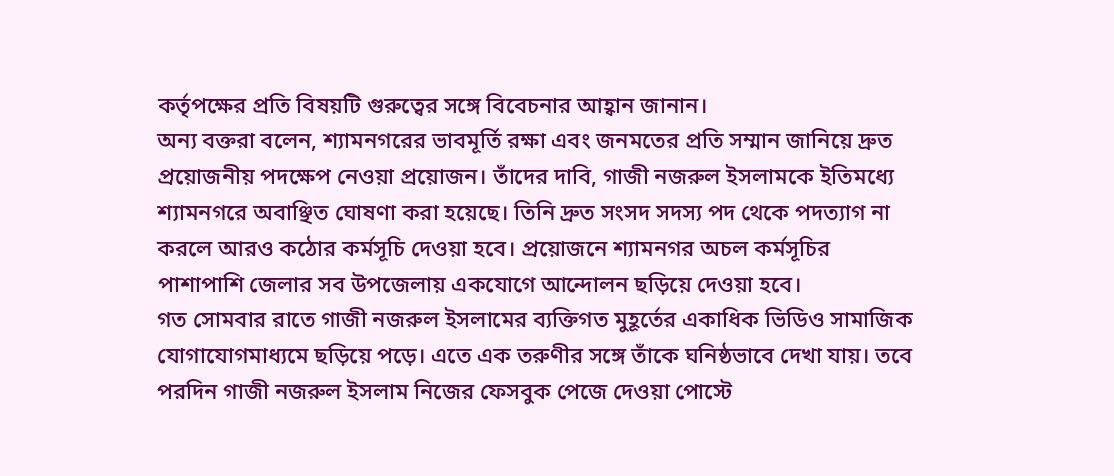কর্তৃপক্ষের প্রতি বিষয়টি গুরুত্বের সঙ্গে বিবেচনার আহ্বান জানান।
অন্য বক্তরা বলেন, শ্যামনগরের ভাবমূর্তি রক্ষা এবং জনমতের প্রতি সম্মান জানিয়ে দ্রুত প্রয়োজনীয় পদক্ষেপ নেওয়া প্রয়োজন। তাঁদের দাবি, গাজী নজরুল ইসলামকে ইতিমধ্যে শ্যামনগরে অবাঞ্ছিত ঘোষণা করা হয়েছে। তিনি দ্রুত সংসদ সদস্য পদ থেকে পদত্যাগ না করলে আরও কঠোর কর্মসূচি দেওয়া হবে। প্রয়োজনে শ্যামনগর অচল কর্মসূচির পাশাপাশি জেলার সব উপজেলায় একযোগে আন্দোলন ছড়িয়ে দেওয়া হবে।
গত সোমবার রাতে গাজী নজরুল ইসলামের ব্যক্তিগত মুহূর্তের একাধিক ভিডিও সামাজিক যোগাযোগমাধ্যমে ছড়িয়ে পড়ে। এতে এক তরুণীর সঙ্গে তাঁকে ঘনিষ্ঠভাবে দেখা যায়। তবে পরদিন গাজী নজরুল ইসলাম নিজের ফেসবুক পেজে দেওয়া পোস্টে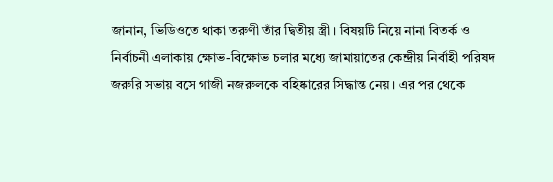জানান, ভিডিওতে থাকা তরুণী তাঁর দ্বিতীয় স্ত্রী। বিষয়টি নিয়ে নানা বিতর্ক ও নির্বাচনী এলাকায় ক্ষোভ-বিক্ষোভ চলার মধ্যে জামায়াতের কেন্দ্রীয় নির্বাহী পরিষদ জরুরি সভায় বসে গাজী নজরুলকে বহিষ্কারের সিদ্ধান্ত নেয়। এর পর থেকে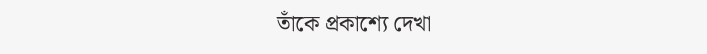তাঁকে প্রকাশ্যে দেখা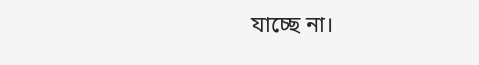যাচ্ছে না।